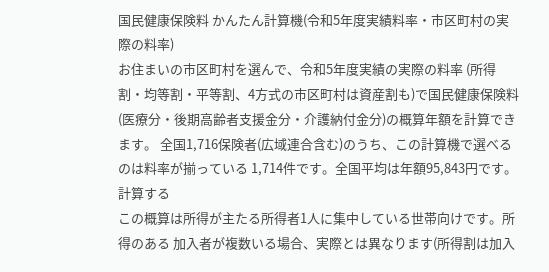国民健康保険料 かんたん計算機(令和5年度実績料率・市区町村の実際の料率)
お住まいの市区町村を選んで、令和5年度実績の実際の料率 (所得割・均等割・平等割、4方式の市区町村は資産割も)で国民健康保険料 (医療分・後期高齢者支援金分・介護納付金分)の概算年額を計算できます。 全国1,716保険者(広域連合含む)のうち、この計算機で選べるのは料率が揃っている 1,714件です。全国平均は年額95,843円です。
計算する
この概算は所得が主たる所得者1人に集中している世帯向けです。所得のある 加入者が複数いる場合、実際とは異なります(所得割は加入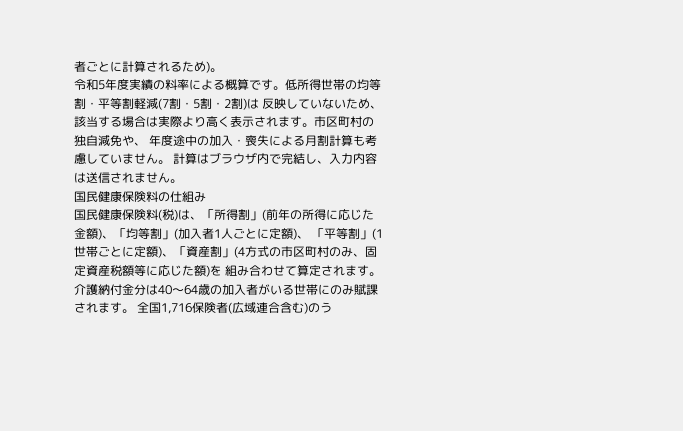者ごとに計算されるため)。
令和5年度実績の料率による概算です。低所得世帯の均等割・平等割軽減(7割・5割・2割)は 反映していないため、該当する場合は実際より高く表示されます。市区町村の独自減免や、 年度途中の加入・喪失による月割計算も考慮していません。 計算はブラウザ内で完結し、入力内容は送信されません。
国民健康保険料の仕組み
国民健康保険料(税)は、「所得割」(前年の所得に応じた金額)、「均等割」(加入者1人ごとに定額)、 「平等割」(1世帯ごとに定額)、「資産割」(4方式の市区町村のみ、固定資産税額等に応じた額)を 組み合わせて算定されます。介護納付金分は40〜64歳の加入者がいる世帯にのみ賦課されます。 全国1,716保険者(広域連合含む)のう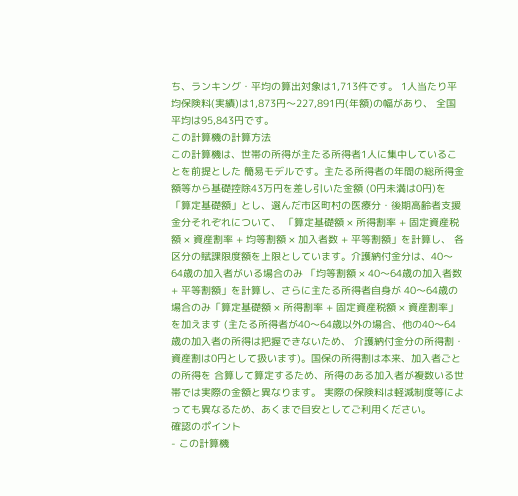ち、ランキング・平均の算出対象は1,713件です。 1人当たり平均保険料(実績)は1,873円〜227,891円(年額)の幅があり、 全国平均は95,843円です。
この計算機の計算方法
この計算機は、世帯の所得が主たる所得者1人に集中していることを前提とした 簡易モデルです。主たる所得者の年間の総所得金額等から基礎控除43万円を差し引いた金額 (0円未満は0円)を「算定基礎額」とし、選んだ市区町村の医療分・後期高齢者支援金分それぞれについて、 「算定基礎額 × 所得割率 + 固定資産税額 × 資産割率 + 均等割額 × 加入者数 + 平等割額」を計算し、 各区分の賦課限度額を上限としています。介護納付金分は、40〜64歳の加入者がいる場合のみ 「均等割額 × 40〜64歳の加入者数 + 平等割額」を計算し、さらに主たる所得者自身が 40〜64歳の場合のみ「算定基礎額 × 所得割率 + 固定資産税額 × 資産割率」を加えます (主たる所得者が40〜64歳以外の場合、他の40〜64歳の加入者の所得は把握できないため、 介護納付金分の所得割・資産割は0円として扱います)。国保の所得割は本来、加入者ごとの所得を 合算して算定するため、所得のある加入者が複数いる世帯では実際の金額と異なります。 実際の保険料は軽減制度等によっても異なるため、あくまで目安としてご利用ください。
確認のポイント
- この計算機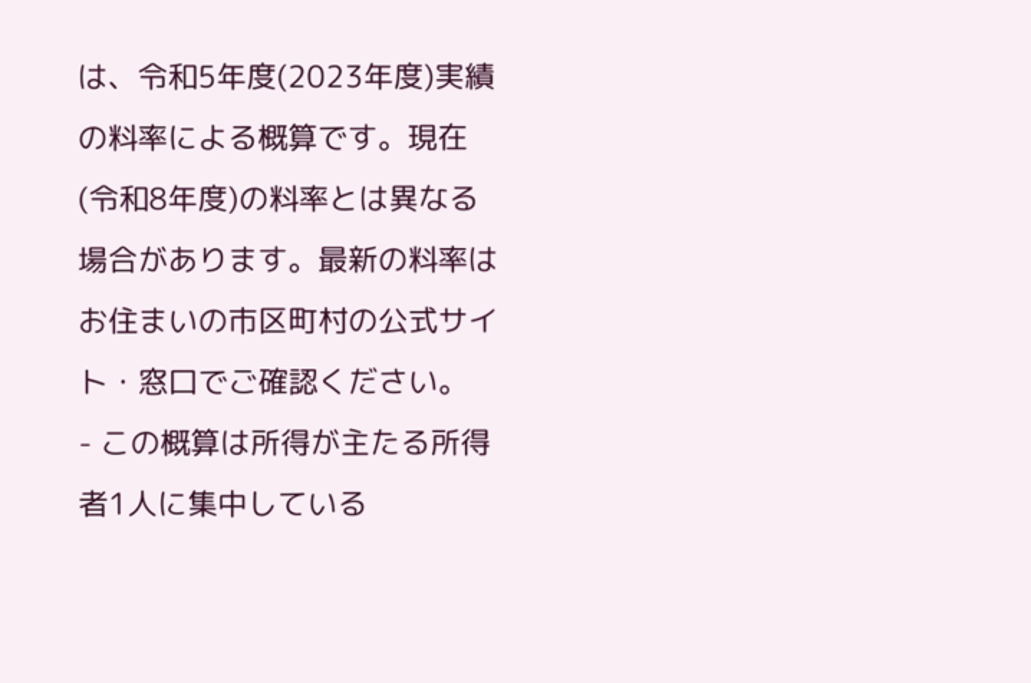は、令和5年度(2023年度)実績の料率による概算です。現在(令和8年度)の料率とは異なる場合があります。最新の料率はお住まいの市区町村の公式サイト・窓口でご確認ください。
- この概算は所得が主たる所得者1人に集中している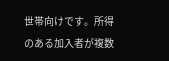世帯向けです。所得のある加入者が複数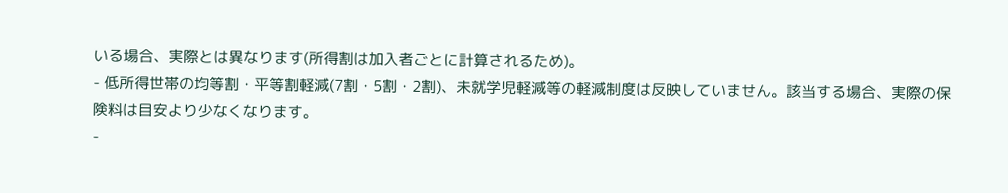いる場合、実際とは異なります(所得割は加入者ごとに計算されるため)。
- 低所得世帯の均等割・平等割軽減(7割・5割・2割)、未就学児軽減等の軽減制度は反映していません。該当する場合、実際の保険料は目安より少なくなります。
-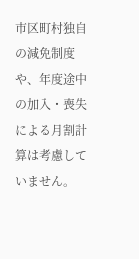市区町村独自の減免制度や、年度途中の加入・喪失による月割計算は考慮していません。